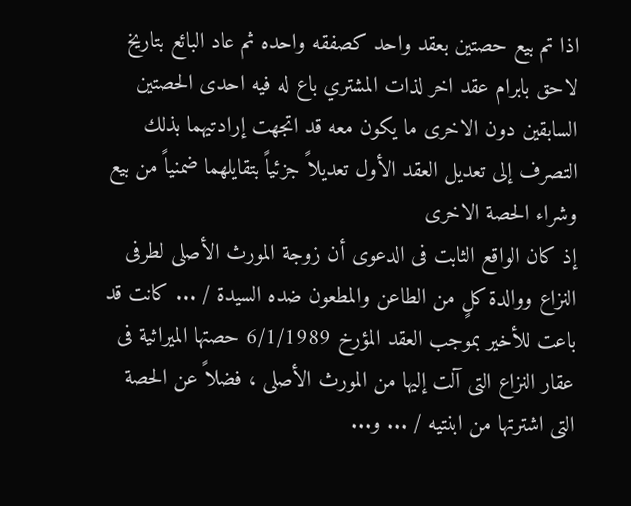اذا تم بيع حصتين بعقد واحد كصفقه واحده ثم عاد البائع بتاريخ لاحق بابرام عقد اخر لذات المشتري باع له فيه احدى الحصتين السابقين دون الاخرى ما يكون معه قد اتجهت إرادتيهما بذلك التصرف إلى تعديل العقد الأول تعديلاً جزئياً بتقايلهما ضمنياً من بيع وشراء الحصة الاخرى
إذ كان الواقع الثابت فى الدعوى أن زوجة المورث الأصلى لطرفى النزاع ووالدة كلٍ من الطاعن والمطعون ضده السيدة / ... كانت قد باعت للأخير بموجب العقد المؤرخ 6/1/1989 حصتها الميراثية فى عقار النزاع التى آلت إليها من المورث الأصلى ، فضلاً عن الحصة التى اشترتها من ابنتيه / ... و...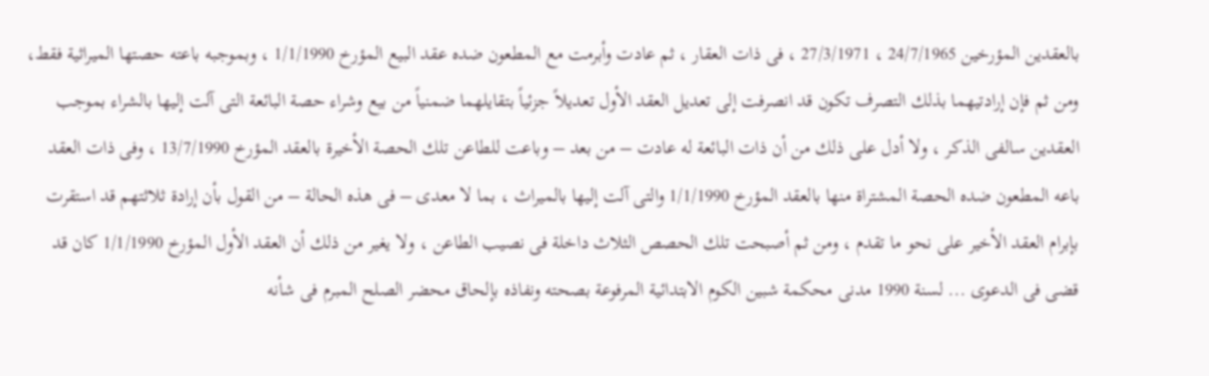بالعقدين المؤرخين 24/7/1965 ، 27/3/1971 ، فى ذات العقار ، ثم عادت وأبرمت مع المطعون ضده عقد البيع المؤرخ 1/1/1990 ، وبموجبه باعته حصتها الميراثية فقط، ومن ثم فإن إرادتيهما بذلك التصرف تكون قد انصرفت إلى تعديل العقد الأول تعديلاً جزئياً بتقايلهما ضمنياً من بيع وشراء حصة البائعة التى آلت إليها بالشراء بموجب العقدين سالفى الذكر ، ولا أدل على ذلك من أن ذات البائعة له عادت – من بعد – وباعت للطاعن تلك الحصة الأخيرة بالعقد المؤرخ 13/7/1990 ، وفى ذات العقد باعه المطعون ضده الحصة المشتراة منها بالعقد المؤرخ 1/1/1990 والتى آلت إليها بالميراث ، بما لا معدى – فى هذه الحالة – من القول بأن إرادة ثلاثتهم قد استقرت بإبرام العقد الأخير على نحو ما تقدم ، ومن ثم أصبحت تلك الحصص الثلاث داخلة فى نصيب الطاعن ، ولا يغير من ذلك أن العقد الأول المؤرخ 1/1/1990 كان قد قضى فى الدعوى ... لسنة 1990 مدنى محكمة شبين الكوم الابتدائية المرفوعة بصحته ونفاذه بإلحاق محضر الصلح المبرم فى شأنه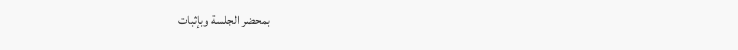بمحضر الجلسة وبإثبات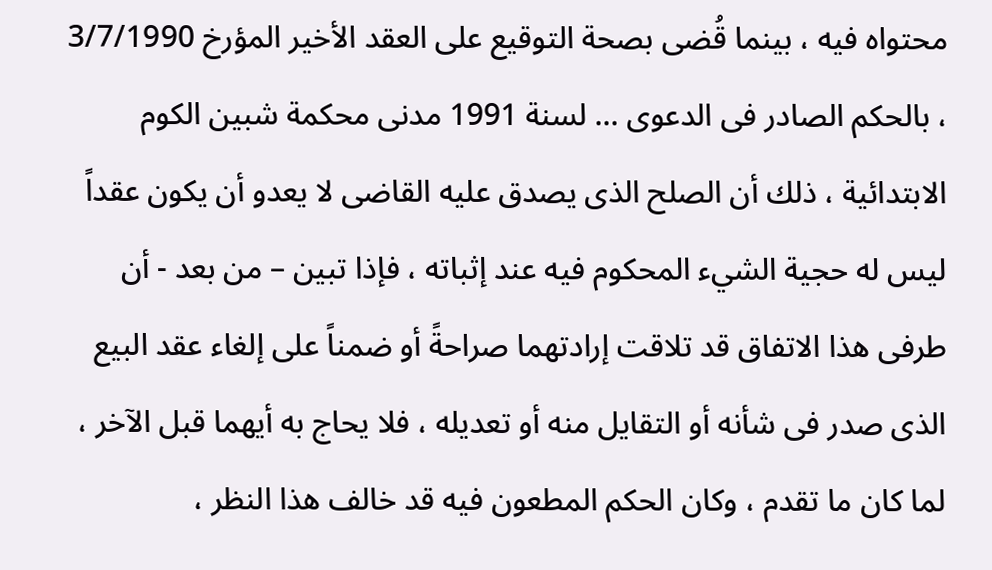محتواه فيه ، بينما قُضى بصحة التوقيع على العقد الأخير المؤرخ 3/7/1990 ، بالحكم الصادر فى الدعوى ... لسنة 1991 مدنى محكمة شبين الكوم الابتدائية ، ذلك أن الصلح الذى يصدق عليه القاضى لا يعدو أن يكون عقداً ليس له حجية الشيء المحكوم فيه عند إثباته ، فإذا تبين – من بعد - أن طرفى هذا الاتفاق قد تلاقت إرادتهما صراحةً أو ضمناً على إلغاء عقد البيع الذى صدر فى شأنه أو التقايل منه أو تعديله ، فلا يحاج به أيهما قبل الآخر ، لما كان ما تقدم ، وكان الحكم المطعون فيه قد خالف هذا النظر ،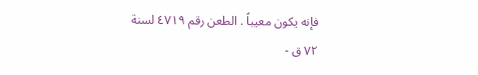فإنه يكون معيباً . الطعن رقم ٤۷۱۹ لسنة ۷۲ ق -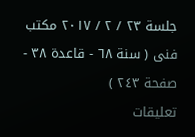جلسة ۲۳ / ۲ / ۲۰۱۷ مكتب فنى ( سنة ٦۸ - قاعدة ۳۸ - صفحة ۲٤۳ )
تعليقات